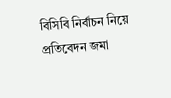বিসিবি নির্বাচন নিয়ে প্রতিবেদন জমা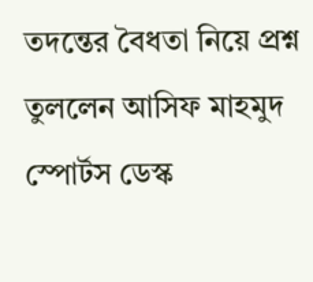তদন্তের বৈধতা নিয়ে প্রশ্ন তুললেন আসিফ মাহমুদ
স্পোর্টস ডেস্ক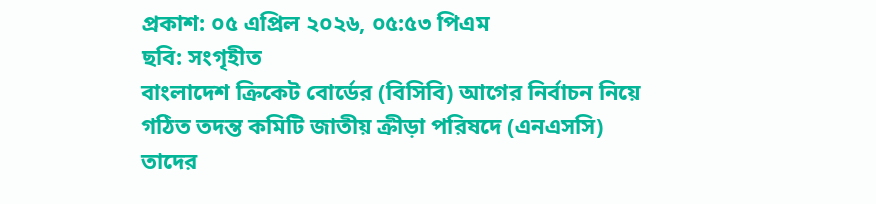প্রকাশ: ০৫ এপ্রিল ২০২৬, ০৫:৫৩ পিএম
ছবি: সংগৃহীত
বাংলাদেশ ক্রিকেট বোর্ডের (বিসিবি) আগের নির্বাচন নিয়ে গঠিত তদন্ত কমিটি জাতীয় ক্রীড়া পরিষদে (এনএসসি) তাদের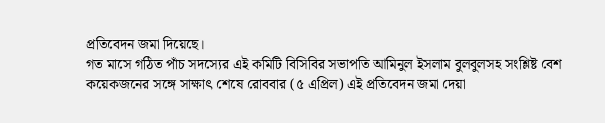প্রতিবেদন জমা দিয়েছে।
গত মাসে গঠিত পাঁচ সদস্যের এই কমিটি বিসিবির সভাপতি আমিনুল ইসলাম বুলবুলসহ সংশ্লিষ্ট বেশ কয়েকজনের সঙ্গে সাক্ষাৎ শেষে রোববার (৫ এপ্রিল) এই প্রতিবেদন জমা দেয়া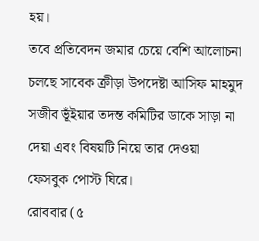হয়।
তবে প্রতিবেদন জমার চেয়ে বেশি আলোচনা চলছে সাবেক ক্রীড়া উপদেষ্টা আসিফ মাহমুদ সজীব ভূঁইয়ার তদন্ত কমিটির ডাকে সাড়া না দেয়া এবং বিষয়টি নিয়ে তার দেওয়া ফেসবুক পোস্ট ঘিরে।
রোববার (৫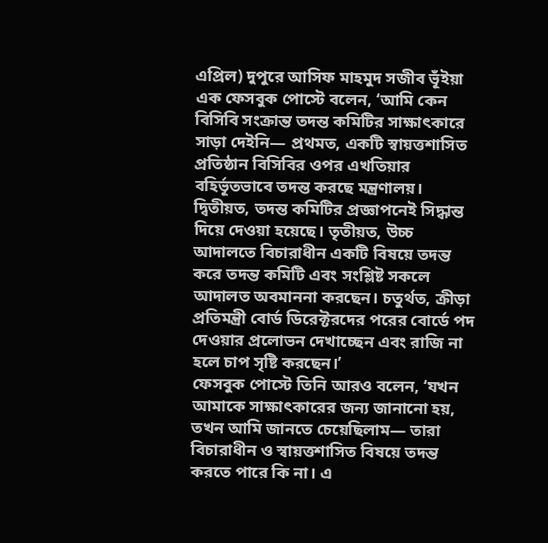এপ্রিল) দুপুরে আসিফ মাহমুদ সজীব ভূঁইয়া এক ফেসবুক পোস্টে বলেন, ‘আমি কেন বিসিবি সংক্রান্ত তদন্ত কমিটির সাক্ষাৎকারে সাড়া দেইনি— প্রথমত, একটি স্বায়ত্তশাসিত প্রতিষ্ঠান বিসিবির ওপর এখতিয়ার বহির্ভূতভাবে তদন্ত করছে মন্ত্রণালয়। দ্বিতীয়ত, তদন্ত কমিটির প্রজ্ঞাপনেই সিদ্ধান্ত দিয়ে দেওয়া হয়েছে। তৃতীয়ত, উচ্চ আদালতে বিচারাধীন একটি বিষয়ে তদন্ত করে তদন্ত কমিটি এবং সংশ্লিষ্ট সকলে আদালত অবমাননা করছেন। চতুর্থত, ক্রীড়া প্রতিমন্ত্রী বোর্ড ডিরেক্টরদের পরের বোর্ডে পদ দেওয়ার প্রলোভন দেখাচ্ছেন এবং রাজি না হলে চাপ সৃষ্টি করছেন।’
ফেসবুক পোস্টে তিনি আরও বলেন, ‘যখন আমাকে সাক্ষাৎকারের জন্য জানানো হয়, তখন আমি জানতে চেয়েছিলাম— তারা বিচারাধীন ও স্বায়ত্তশাসিত বিষয়ে তদন্ত করতে পারে কি না। এ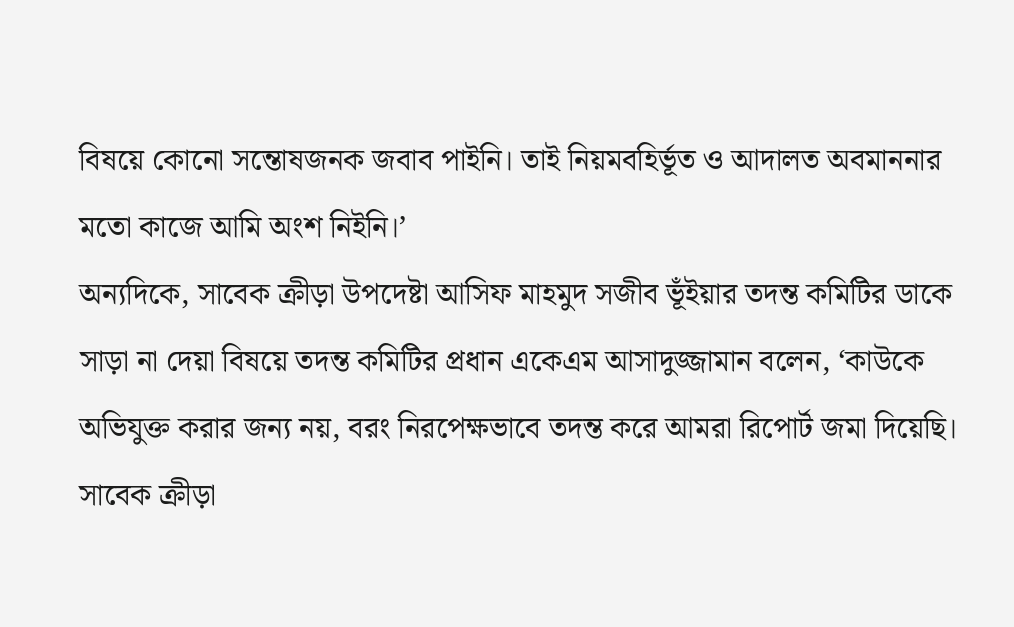বিষয়ে কোনো সন্তোষজনক জবাব পাইনি। তাই নিয়মবহির্ভূত ও আদালত অবমাননার মতো কাজে আমি অংশ নিইনি।’
অন্যদিকে, সাবেক ক্রীড়া উপদেষ্টা আসিফ মাহমুদ সজীব ভূঁইয়ার তদন্ত কমিটির ডাকে সাড়া না দেয়া বিষয়ে তদন্ত কমিটির প্রধান একেএম আসাদুজ্জামান বলেন, ‘কাউকে অভিযুক্ত করার জন্য নয়, বরং নিরপেক্ষভাবে তদন্ত করে আমরা রিপোর্ট জমা দিয়েছি। সাবেক ক্রীড়া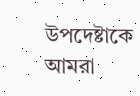উপদেষ্টাকে আমরা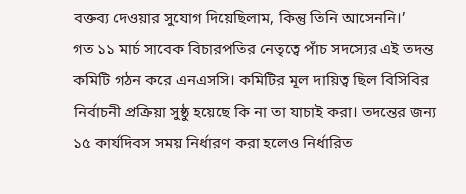বক্তব্য দেওয়ার সুযোগ দিয়েছিলাম, কিন্তু তিনি আসেননি।’
গত ১১ মার্চ সাবেক বিচারপতির নেতৃত্বে পাঁচ সদস্যের এই তদন্ত কমিটি গঠন করে এনএসসি। কমিটির মূল দায়িত্ব ছিল বিসিবির নির্বাচনী প্রক্রিয়া সুষ্ঠু হয়েছে কি না তা যাচাই করা। তদন্তের জন্য ১৫ কার্যদিবস সময় নির্ধারণ করা হলেও নির্ধারিত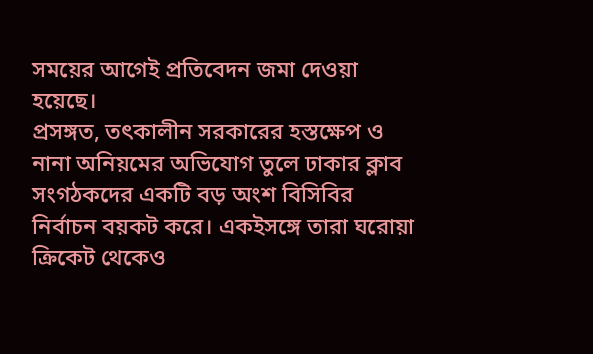সময়ের আগেই প্রতিবেদন জমা দেওয়া হয়েছে।
প্রসঙ্গত, তৎকালীন সরকারের হস্তক্ষেপ ও নানা অনিয়মের অভিযোগ তুলে ঢাকার ক্লাব সংগঠকদের একটি বড় অংশ বিসিবির নির্বাচন বয়কট করে। একইসঙ্গে তারা ঘরোয়া ক্রিকেট থেকেও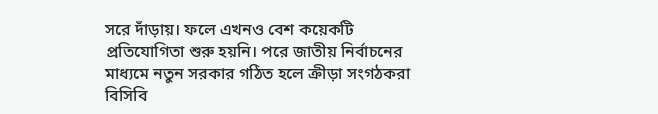সরে দাঁড়ায়। ফলে এখনও বেশ কয়েকটি প্রতিযোগিতা শুরু হয়নি। পরে জাতীয় নির্বাচনের মাধ্যমে নতুন সরকার গঠিত হলে ক্রীড়া সংগঠকরা বিসিবি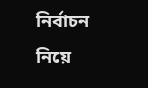নির্বাচন নিয়ে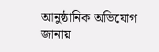আনুষ্ঠানিক অভিযোগ জানায়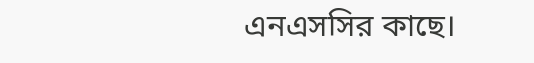এনএসসির কাছে।